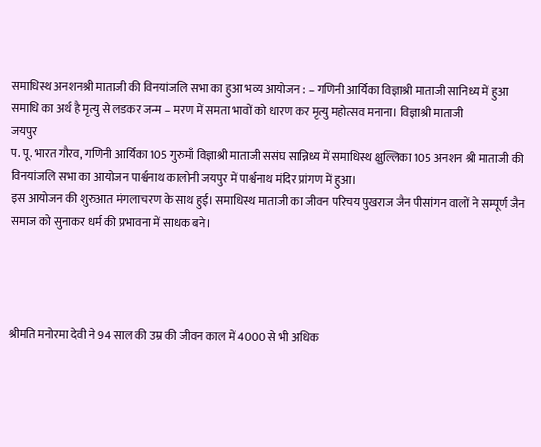समाधिस्थ अनशनश्री माताजी की विनयांजलि सभा का हुआ भव्य आयोजन : – गणिनी आर्यिका विज्ञाश्री माताजी सानिध्य में हुआ समाधि का अर्थ है मृत्यु से लडकर जन्म – मरण में समता भावों को धारण कर मृत्यु महोत्सव मनाना। विज्ञाश्री माताजी
जयपुर
प. पू. भारत गौरव, गणिनी आर्यिका 105 गुरुमाँ विज्ञाश्री माताजी ससंघ सान्निध्य में समाधिस्थ क्षुल्लिका 105 अनशन श्री माताजी की विनयांजलि सभा का आयोजन पार्श्वनाथ कालोनी जयपुर में पार्श्वनाथ मंदिर प्रांगण में हुआ।
इस आयोजन की शुरुआत मंगलाचरण के साथ हुई। समाधिस्थ माताजी का जीवन परिचय पुखराज जैन पीसांगन वालों ने सम्पूर्ण जैन समाज को सुनाकर धर्म की प्रभावना में साधक बने।




श्रीमति मनोरमा देवी ने 94 साल की उम्र की जीवन काल में 4000 से भी अधिक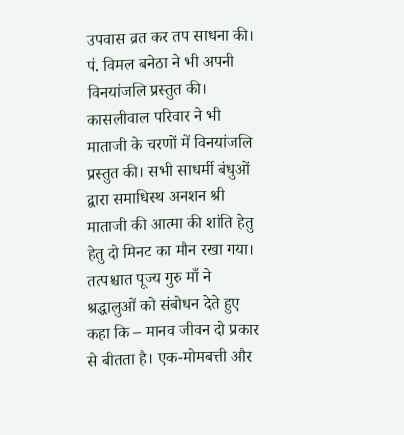उपवास व्रत कर तप साधना की। पं. विमल बनेठा ने भी अपनी विनयांजलि प्रस्तुत की। कासलीवाल परिवार ने भी माताजी के चरणों में विनयांजलि प्रस्तुत की। सभी साधर्मी बंधुओं द्वारा समाधिस्थ अनशन श्री माताजी की आत्मा की शांति हेतु हेतु दो मिनट का मौन रखा गया।
तत्पश्चात पूज्य गुरु माँ ने श्रद्धालुओं को संबोधन देते हुए कहा कि – मानव जीवन दो प्रकार से बीतता है। एक-मोमबत्ती और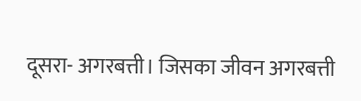दूसरा- अगरबत्ती। जिसका जीवन अगरबत्ती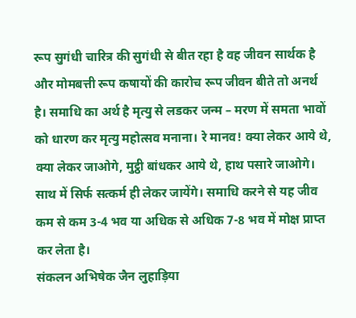रूप सुगंधी चारित्र की सुगंधी से बीत रहा है वह जीवन सार्थक है और मोमबत्ती रूप कषायों की कारोच रूप जीवन बीते तो अनर्थ है। समाधि का अर्थ है मृत्यु से लडकर जन्म – मरण में समता भावों को धारण कर मृत्यु महोत्सव मनाना। रे मानव! क्या लेकर आये थे, क्या लेकर जाओगे, मुट्ठी बांधकर आये थे, हाथ पसारे जाओगे। साथ में सिर्फ सत्कर्म ही लेकर जायेंगे। समाधि करने से यह जीव कम से कम 3-4 भव या अधिक से अधिक 7-8 भव में मोक्ष प्राप्त कर लेता है।
संकलन अभिषेक जैन लुहाड़िया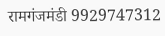रामगंजमंडी 9929747312